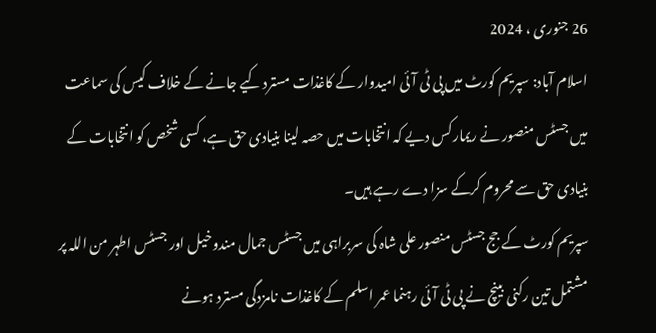26 جنوری ، 2024
اسلام آباد: سپریم کورٹ میں پی ٹی آئی امیدوار کے کاغذات مسترد کیے جانے کے خلاف کیس کی سماعت میں جسٹس منصور نے ریمارکس دیے کہ انتخابات میں حصہ لینا بنیادی حق ہے، کسی شخص کو انتخابات کے بنیادی حق سے محروم کرکے سزا دے رہے ہیں۔
سپریم کورٹ کے جج جسٹس منصور علی شاہ کی سربراہی میں جسٹس جمال مندوخیل اور جسٹس اطہر من اللہ پر مشتمل تین رکنی بینچ نے پی ٹی آئی رہنما عمر اسلم کے کاغذات نامزدگی مسترد ہونے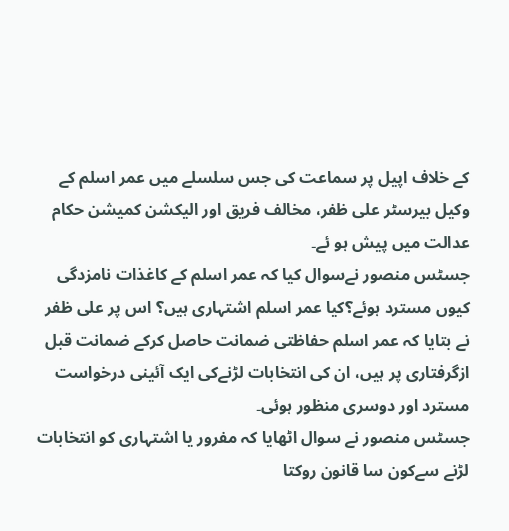کے خلاف اپیل پر سماعت کی جس سلسلے میں عمر اسلم کے وکیل بیرسٹر علی ظفر، مخالف فریق اور الیکشن کمیشن حکام عدالت میں پیش ہو ئے۔
جسٹس منصور نےسوال کیا کہ عمر اسلم کے کاغذات نامزدگی کیوں مسترد ہوئے؟کیا عمر اسلم اشتہاری ہیں؟ اس پر علی ظفر نے بتایا کہ عمر اسلم حفاظتی ضمانت حاصل کرکے ضمانت قبل ازگرفتاری پر ہیں، ان کی انتخابات لڑنےکی ایک آئینی درخواست مسترد اور دوسری منظور ہوئی۔
جسٹس منصور نے سوال اٹھایا کہ مفرور یا اشتہاری کو انتخابات لڑنے سےکون سا قانون روکتا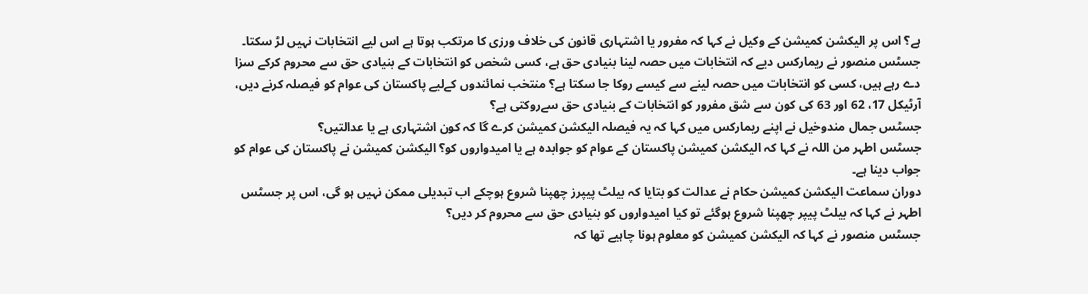ہے؟ اس پر الیکشن کمیشن کے وکیل نے کہا کہ مفرور یا اشتہاری قانون کی خلاف ورزی کا مرتکب ہوتا ہے اس لیے انتخابات نہیں لڑ سکتا۔
جسٹس منصور نے ریمارکس دیے کہ انتخابات میں حصہ لینا بنیادی حق ہے، کسی شخص کو انتخابات کے بنیادی حق سے محروم کرکے سزا دے رہے ہیں، کسی کو انتخابات میں حصہ لینے سے کیسے روکا جا سکتا ہے؟ منتخب نمائندوں کےلیے پاکستان کی عوام کو فیصلہ کرنے دیں، آرٹیکل 17، 62 اور 63 کی کون سے شق مفرور کو انتخابات کے بنیادی حق سےروکتی ہے؟
جسٹس جمال مندوخیل نے اپنے ریمارکس میں کہا کہ یہ فیصلہ الیکشن کمیشن کرے گا کہ کون اشتہاری ہے یا عدالتیں؟
جسٹس اطہر من اللہ نے کہا کہ الیکشن کمیشن پاکستان کے عوام کو جوابدہ ہے یا امیدواروں کو؟ الیکشن کمیشن نے پاکستان کی عوام کو جواب دینا ہے۔
دوران سماعت الیکشن کمیشن حکام نے عدالت کو بتایا کہ بیلٹ پیپرز چھپنا شروع ہوچکے اب تبدیلی ممکن نہیں ہو گی، اس پر جسٹس اطہر نے کہا کہ بیلٹ پیپر چھپنا شروع ہوگئے تو کیا امیدواروں کو بنیادی حق سے محروم کر دیں؟
جسٹس منصور نے کہا کہ الیکشن کمیشن کو معلوم ہونا چاہیے تھا کہ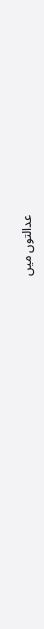عدالتوں میں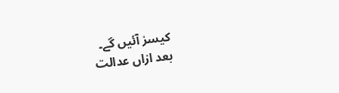کیسز آئیں گے۔
بعد ازاں عدالت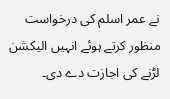نے عمر اسلم کی درخواست منظور کرتے ہوئے انہیں الیکشن لڑنے کی اجازت دے دی۔